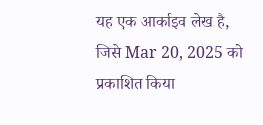यह एक आर्काइव लेख है, जिसे Mar 20, 2025 को प्रकाशित किया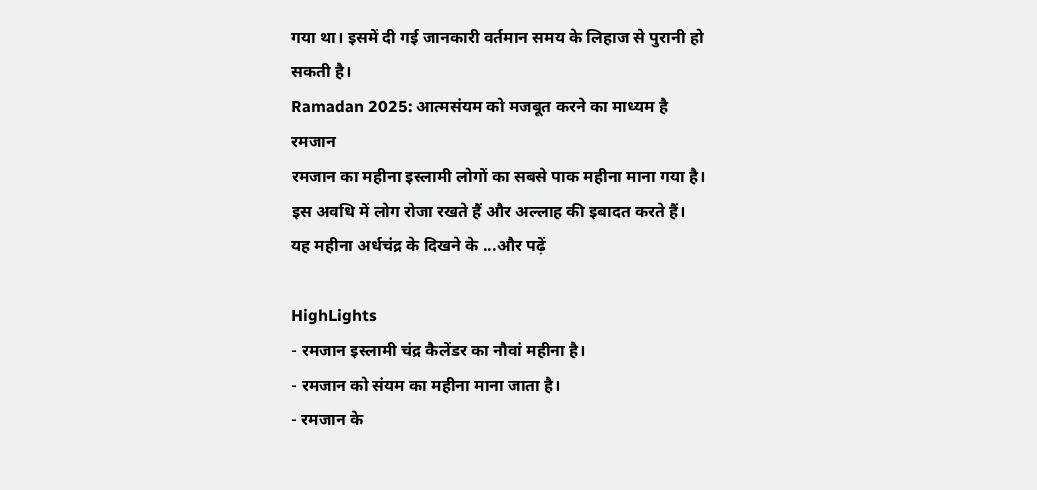गया था। इसमें दी गई जानकारी वर्तमान समय के लिहाज से पुरानी हो सकती है।
Ramadan 2025: आत्मसंयम को मजबूत करने का माध्यम है रमजान
रमजान का महीना इस्लामी लोगों का सबसे पाक महीना माना गया है। इस अवधि में लोग रोजा रखते हैं और अल्लाह की इबादत करते हैं। यह महीना अर्धचंद्र के दिखने के ...और पढ़ें

HighLights
- रमजान इस्लामी चंद्र कैलेंडर का नौवां महीना है।
- रमजान को संयम का महीना माना जाता है।
- रमजान के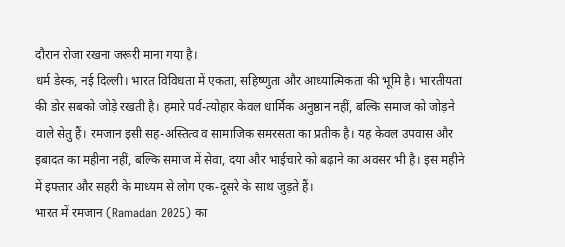दौरान रोजा रखना जरूरी माना गया है।
धर्म डेस्क, नई दिल्ली। भारत विविधता में एकता, सहिष्णुता और आध्यात्मिकता की भूमि है। भारतीयता की डोर सबको जोड़े रखती है। हमारे पर्व-त्योहार केवल धार्मिक अनुष्ठान नहीं, बल्कि समाज को जोड़ने वाले सेतु हैं। रमजान इसी सह-अस्तित्व व सामाजिक समरसता का प्रतीक है। यह केवल उपवास और इबादत का महीना नहीं, बल्कि समाज में सेवा, दया और भाईचारे को बढ़ाने का अवसर भी है। इस महीने में इफ्तार और सहरी के माध्यम से लोग एक-दूसरे के साथ जुड़ते हैं।
भारत में रमजान (Ramadan 2025) का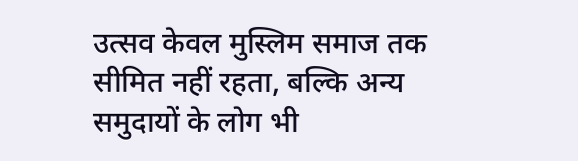उत्सव केवल मुस्लिम समाज तक सीमित नहीं रहता, बल्कि अन्य समुदायों के लोग भी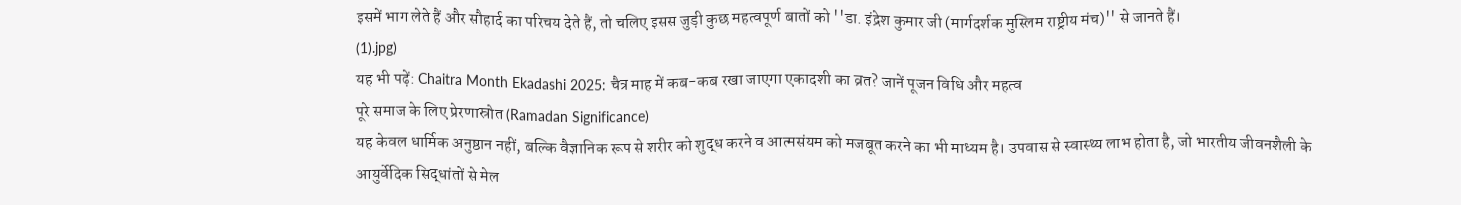इसमें भाग लेते हैं और सौहार्द का परिचय देते हैं, तो चलिए इसस जुड़ी कुछ महत्वपूर्ण बातों को ''डा. इंद्रेश कुमार जी (मार्गदर्शक मुस्लिम राष्ट्रीय मंच)'' से जानते हैं।
(1).jpg)
यह भी पढ़ें: Chaitra Month Ekadashi 2025: चैत्र माह में कब-कब रखा जाएगा एकादशी का व्रत? जानें पूजन विधि और महत्व
पूरे समाज के लिए प्रेरणास्रोत (Ramadan Significance)
यह केवल धार्मिक अनुष्ठान नहीं, बल्कि वैज्ञानिक रूप से शरीर को शुद्ध करने व आत्मसंयम को मजबूत करने का भी माध्यम है। उपवास से स्वास्थ्य लाभ होता है, जो भारतीय जीवनशैली के आयुर्वेदिक सिद्धांतों से मेल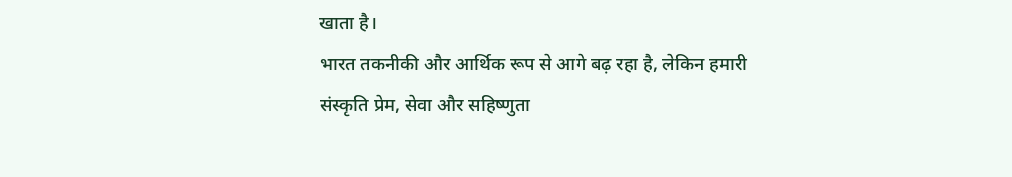खाता है।
भारत तकनीकी और आर्थिक रूप से आगे बढ़ रहा है, लेकिन हमारी संस्कृति प्रेम, सेवा और सहिष्णुता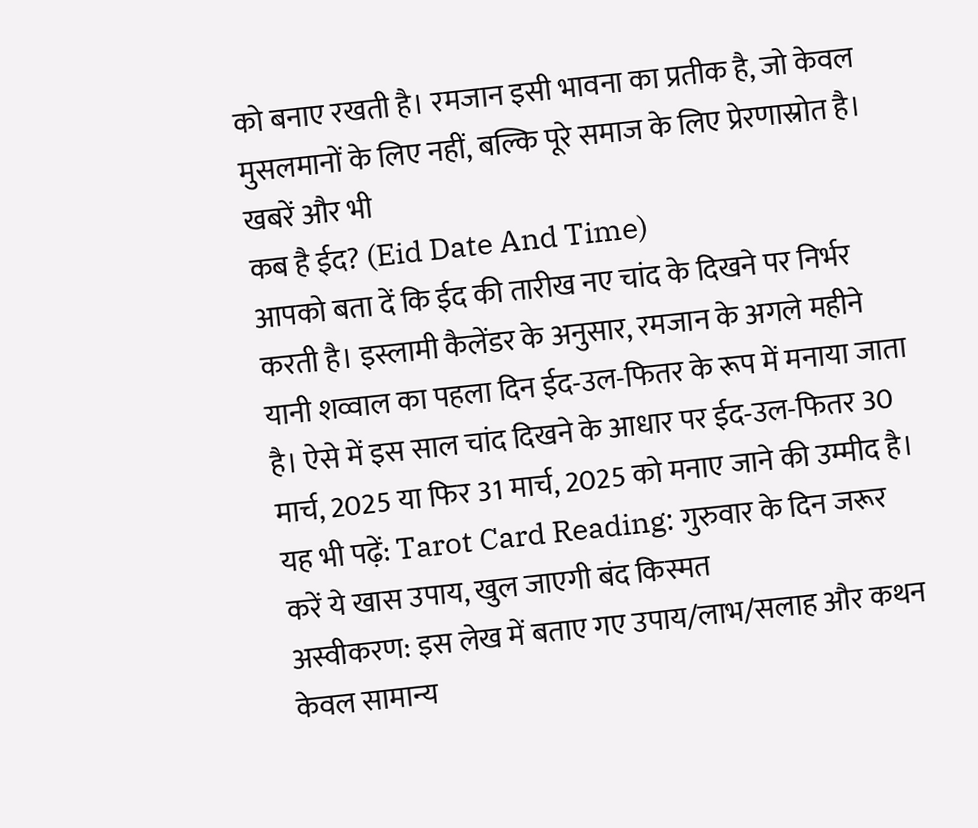को बनाए रखती है। रमजान इसी भावना का प्रतीक है, जो केवल मुसलमानों के लिए नहीं, बल्कि पूरे समाज के लिए प्रेरणास्रोत है।
खबरें और भी
कब है ईद? (Eid Date And Time)
आपको बता दें कि ईद की तारीख नए चांद के दिखने पर निर्भर करती है। इस्लामी कैलेंडर के अनुसार, रमजान के अगले महीने यानी शव्वाल का पहला दिन ईद-उल-फितर के रूप में मनाया जाता है। ऐसे में इस साल चांद दिखने के आधार पर ईद-उल-फितर 30 मार्च, 2025 या फिर 31 मार्च, 2025 को मनाए जाने की उम्मीद है।
यह भी पढ़ें: Tarot Card Reading: गुरुवार के दिन जरूर करें ये खास उपाय, खुल जाएगी बंद किस्मत
अस्वीकरण: इस लेख में बताए गए उपाय/लाभ/सलाह और कथन केवल सामान्य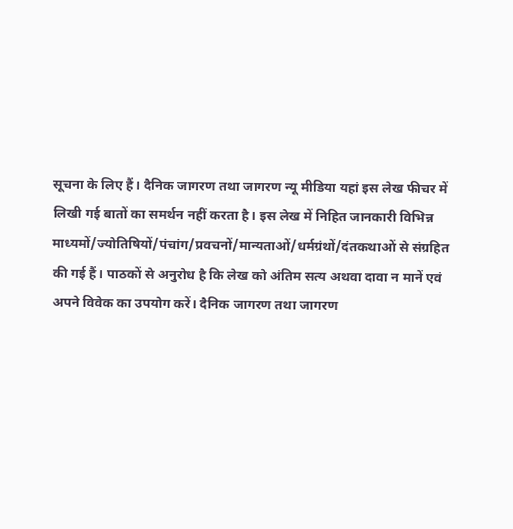सूचना के लिए हैं। दैनिक जागरण तथा जागरण न्यू मीडिया यहां इस लेख फीचर में लिखी गई बातों का समर्थन नहीं करता है। इस लेख में निहित जानकारी विभिन्न माध्यमों/ज्योतिषियों/पंचांग/प्रवचनों/मान्यताओं/धर्मग्रंथों/दंतकथाओं से संग्रहित की गई हैं। पाठकों से अनुरोध है कि लेख को अंतिम सत्य अथवा दावा न मानें एवं अपने विवेक का उपयोग करें। दैनिक जागरण तथा जागरण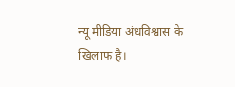न्यू मीडिया अंधविश्वास के खिलाफ है।